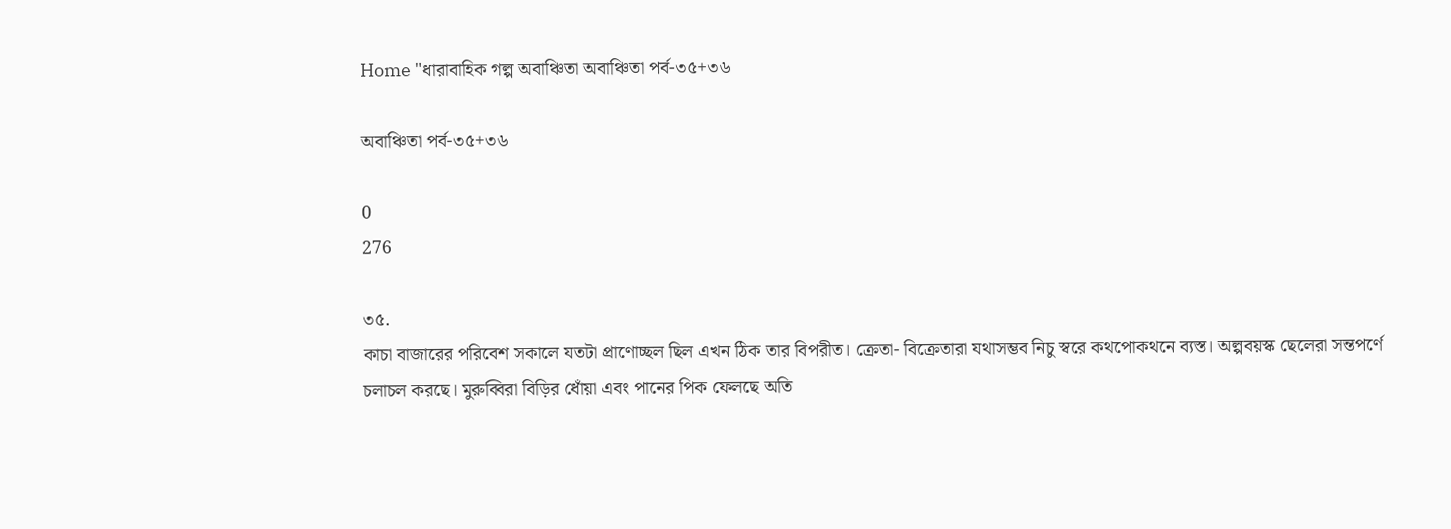Home "ধারাবাহিক গল্প অবাঞ্চিতা অবাঞ্চিতা পর্ব-৩৫+৩৬

অবাঞ্চিতা পর্ব-৩৫+৩৬

0
276

৩৫.
কাচা বাজারের পরিবেশ সকালে যতটা প্রাণোচ্ছল ছিল এখন ঠিক তার বিপরীত। ক্রেতা- বিক্রেতারা যথাসম্ভব নিচু স্বরে কথপোকথনে ব্যস্ত। অল্পবয়স্ক ছেলেরা সন্তপর্ণে চলাচল করছে। মুরুব্বিরা বিড়ির ধোঁয়া এবং পানের পিক ফেলছে অতি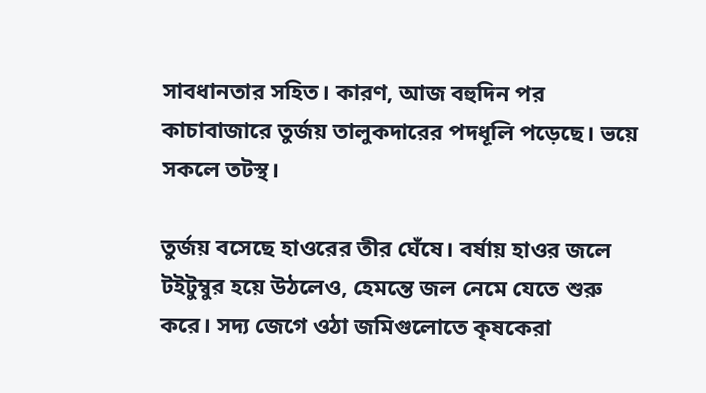সাবধানতার সহিত। কারণ, আজ বহুদিন পর কাচাবাজারে তুর্জয় তালুকদারের পদধূলি পড়েছে। ভয়ে সকলে তটস্থ।

তুর্জয় বসেছে হাওরের তীর ঘেঁষে। বর্ষায় হাওর জলে টইটুম্বুর হয়ে উঠলেও, হেমন্তে জল নেমে যেতে শুরু করে। সদ্য জেগে ওঠা জমিগুলোতে কৃষকেরা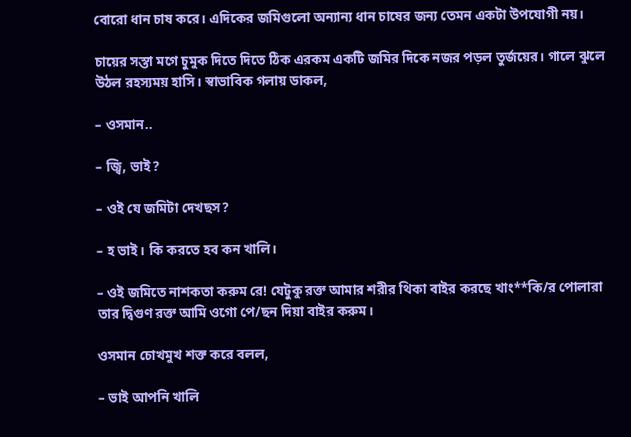বোরো ধান চাষ করে। এদিকের জমিগুলো অন্যান্য ধান চাষের জন্য তেমন একটা উপযোগী নয়।

চায়ের সস্তা মগে চুমুক দিতে দিতে ঠিক এরকম একটি জমির দিকে নজর পড়ল তুর্জয়ের। গালে ঝুলে উঠল রহস্যময় হাসি। স্বাভাবিক গলায় ডাকল,

– ওসমান..

– জ্বি, ভাই?

– ওই যে জমিটা দেখছস?

– হ ভাই। কি করতে হব কন খালি।

– ওই জমিতে নাশকতা করুম রে! যেটুকু রক্ত আমার শরীর থিকা বাইর করছে খাং**কি/র পোলারা তার দ্বিগুণ রক্ত আমি ওগো পে/ছন দিয়া বাইর করুম।

ওসমান চোখমুখ শক্ত করে বলল,

– ভাই আপনি খালি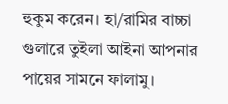হুকুম করেন। হা/রামির বাচ্চা গুলারে তুইলা আইনা আপনার পায়ের সামনে ফালামু।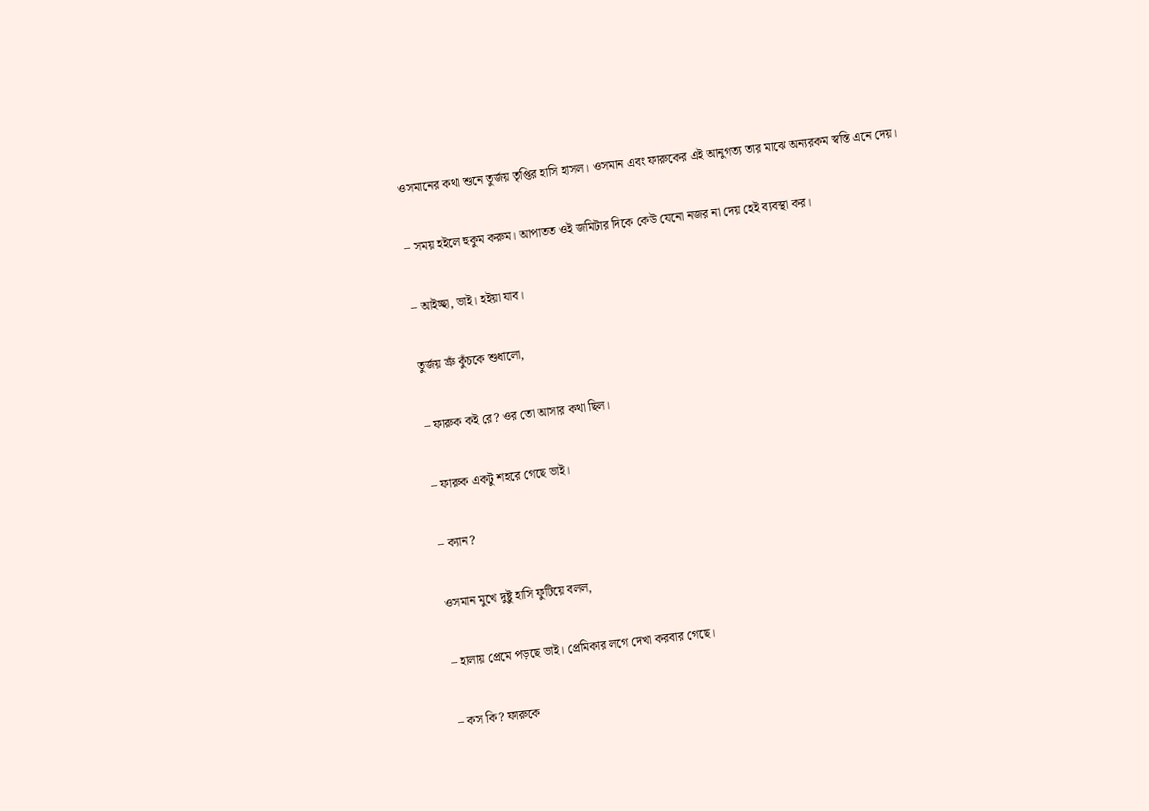ওসমানের কথা শুনে তুর্জয় তৃপ্তির হাসি হাসল। ওসমান এবং ফারুকের এই আনুগত্য তার মাঝে অন্যরকম স্বস্তি এনে দেয়।

– সময় হইলে হুকুম করুম। আপাতত ওই জমিটার দিকে কেউ যেনো নজর না দেয় হেই ব্যবস্থা কর।

– আইচ্ছা, ভাই। হইয়া যাব।

তুর্জয় ভ্রুঁ কুঁচকে শুধালো,

– ফারুক কই রে? ওর তো আসার কথা ছিল।

– ফারুক একটু শহরে গেছে ভাই।

– ক্যান?

ওসমান মুখে দুষ্টু হাসি ফুটিয়ে বলল,

– হালায় প্রেমে পড়ছে ভাই। প্রেমিকার লগে দেখা করবার গেছে।

– কস কি? ফারুকে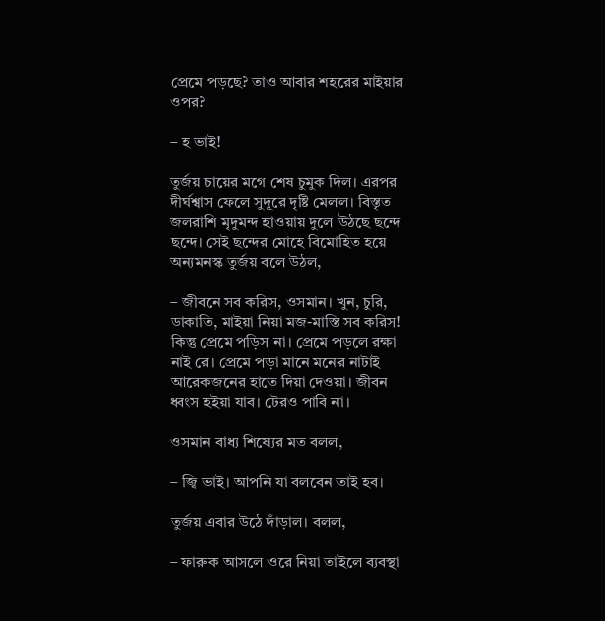প্রেমে পড়ছে? তাও আবার শহরের মাইয়ার ওপর?

– হ ভাই!

তুর্জয় চায়ের মগে শেষ চুমুক দিল। এরপর দীর্ঘশ্বাস ফেলে সুদূরে দৃষ্টি মেলল। বিস্তৃত জলরাশি মৃদুমন্দ হাওয়ায় দুলে উঠছে ছন্দে ছন্দে। সেই ছন্দের মোহে বিমোহিত হয়ে অন্যমনস্ক তুর্জয় বলে উঠল,

– জীবনে সব করিস, ওসমান। খুন, চুরি, ডাকাতি, মাইয়া নিয়া মজ-মাস্তি সব করিস! কিন্তু প্রেমে পড়িস না। প্রেমে পড়লে রক্ষা নাই রে। প্রেমে পড়া মানে মনের নাটাই আরেকজনের হাতে দিয়া দেওয়া। জীবন ধ্বংস হইয়া যাব। টেরও পাবি না।

ওসমান বাধ্য শিষ্যের মত বলল,

– জ্বি ভাই। আপনি যা বলবেন তাই হব।

তুর্জয় এবার উঠে দাঁড়াল। বলল,

– ফারুক আসলে ওরে নিয়া তাইলে ব্যবস্থা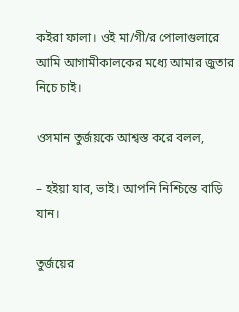কইরা ফালা। ওই মা/গী/র পোলাগুলারে আমি আগামীকালকের মধ্যে আমার জুতার নিচে চাই।

ওসমান তুর্জয়কে আশ্বস্ত করে বলল,

– হইয়া যাব, ভাই। আপনি নিশ্চিন্তে বাড়ি যান।

তুর্জয়ের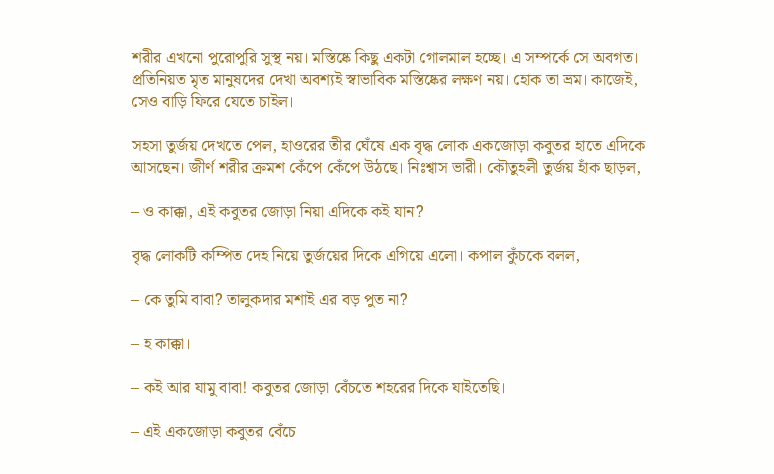শরীর এখনো পুরোপুরি সুস্থ নয়। মস্তিষ্কে কিছু একটা গোলমাল হচ্ছে। এ সম্পর্কে সে অবগত। প্রতিনিয়ত মৃত মানুষদের দেখা অবশ্যই স্বাভাবিক মস্তিষ্কের লক্ষণ নয়। হোক তা ভ্রম। কাজেই, সেও বাড়ি ফিরে যেতে চাইল।

সহসা তুর্জয় দেখতে পেল, হাওরের তীর ঘেঁষে এক বৃদ্ধ লোক একজোড়া কবুতর হাতে এদিকে আসছেন। জীর্ণ শরীর ক্রমশ কেঁপে কেঁপে উঠছে। নিঃশ্বাস ভারী। কৌতুহলী তুর্জয় হাঁক ছাড়ল,

– ও কাক্কা, এই কবুতর জোড়া নিয়া এদিকে কই যান?

বৃদ্ধ লোকটি কম্পিত দেহ নিয়ে তুর্জয়ের দিকে এগিয়ে এলো। কপাল কুঁচকে বলল,

– কে তুমি বাবা? তালুকদার মশাই এর বড় পুত না?

– হ কাক্কা।

– কই আর যামু বাবা! কবুতর জোড়া বেঁচতে শহরের দিকে যাইতেছি।

– এই একজোড়া কবুতর বেঁচে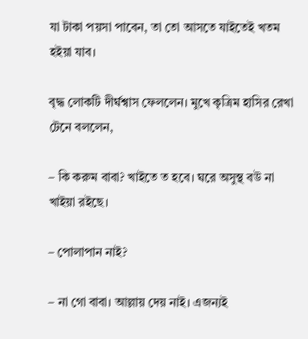যা টাকা পয়সা পাবেন, তা তো আসতে যাইতেই খতম হইয়া যাব।

বৃদ্ধ লোকটি দীর্ঘশ্বাস ফেললেন। মুখে কৃত্রিম হাসির রেখা টেনে বললেন,

– কি করুম বাবা? খাইতে ত হবে। ঘরে অসুস্থ বউ না খাইয়া রইছে।

– পোলাপান নাই?

– না গো বাবা। আল্লায় দেয় নাই। এজন্যই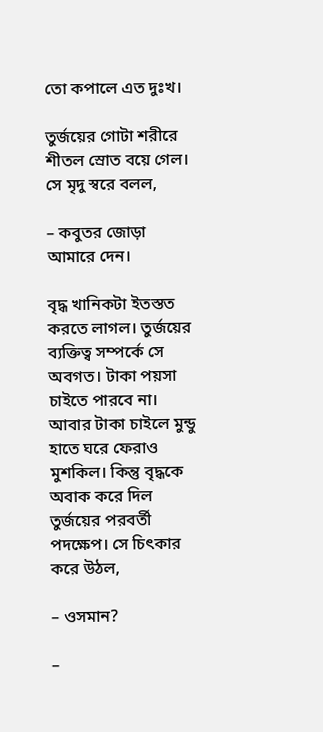তো কপালে এত দুঃখ।

তুর্জয়ের গোটা শরীরে শীতল স্রোত বয়ে গেল। সে মৃদু স্বরে বলল,

– কবুতর জোড়া আমারে দেন।

বৃদ্ধ খানিকটা ইতস্তত করতে লাগল। তুর্জয়ের ব্যক্তিত্ব সম্পর্কে সে অবগত। টাকা পয়সা চাইতে পারবে না। আবার টাকা চাইলে মুন্ডু হাতে ঘরে ফেরাও মুশকিল। কিন্তু বৃদ্ধকে অবাক করে দিল তুর্জয়ের পরবর্তী পদক্ষেপ। সে চিৎকার করে উঠল,

– ওসমান?

–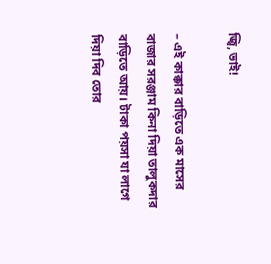জ্বি, ভাই!

– এই কাক্কার বাড়িতে এক মাসের বাজার সরঞ্জাম কিনা দিয়া তালুকদার বাড়িতে আয়। টাকা পয়সা যা লাগে দিয়া দিব তোর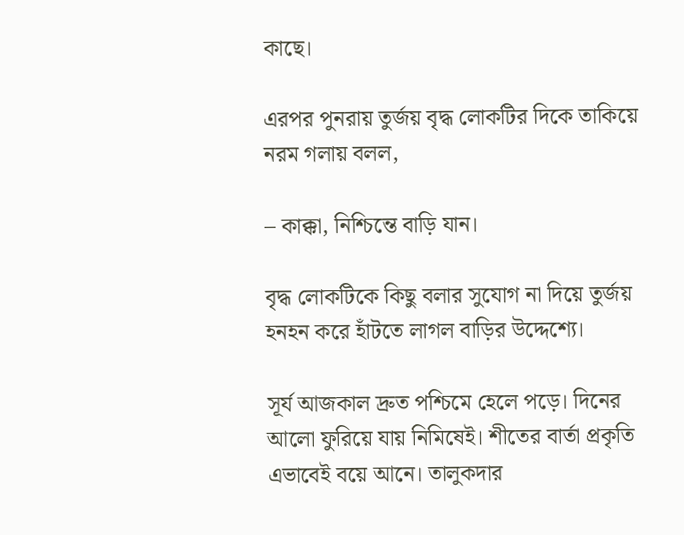কাছে।

এরপর পুনরায় তুর্জয় বৃদ্ধ লোকটির দিকে তাকিয়ে নরম গলায় বলল,

– কাক্কা, নিশ্চিন্তে বাড়ি যান।

বৃদ্ধ লোকটিকে কিছু বলার সুযোগ না দিয়ে তুর্জয় হনহন করে হাঁটতে লাগল বাড়ির উদ্দেশ্যে।

সূর্য আজকাল দ্রুত পশ্চিমে হেলে পড়ে। দিনের আলো ফুরিয়ে যায় নিমিষেই। শীতের বার্তা প্রকৃতি এভাবেই বয়ে আনে। তালুকদার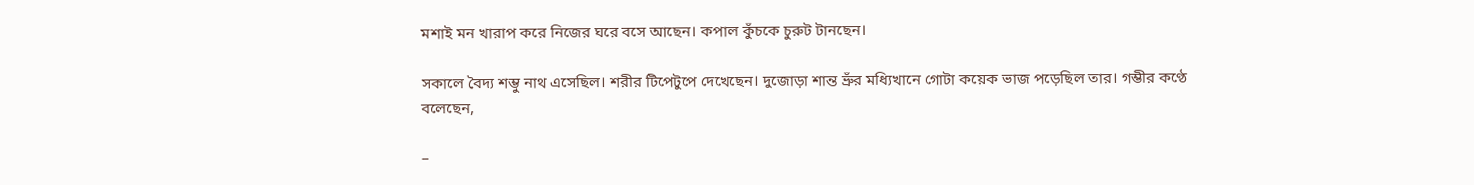মশাই মন খারাপ করে নিজের ঘরে বসে আছেন। কপাল কুঁচকে চুরুট টানছেন।

সকালে বৈদ্য শম্ভু নাথ এসেছিল। শরীর টিপেটুপে দেখেছেন। দুজোড়া শান্ত ভ্রুঁর মধ্যিখানে গোটা কয়েক ভাজ পড়েছিল তার। গম্ভীর কণ্ঠে বলেছেন,

–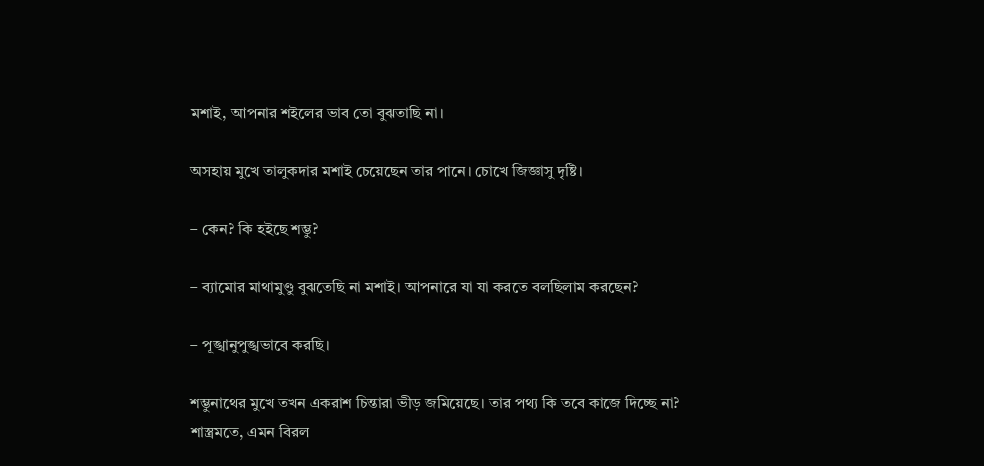মশাই, আপনার শইলের ভাব তো বুঝতাছি না।

অসহায় মুখে তালুকদার মশাই চেয়েছেন তার পানে। চোখে জিজ্ঞাসু দৃষ্টি।

– কেন? কি হইছে শম্ভু?

– ব্যামোর মাথামুণ্ডু বুঝতেছি না মশাই। আপনারে যা যা করতে বলছিলাম করছেন?

– পূঙ্খানুপুঙ্খভাবে করছি।

শম্ভুনাথের মুখে তখন একরাশ চিন্তারা ভীড় জমিয়েছে। তার পথ্য কি তবে কাজে দিচ্ছে না? শাস্ত্রমতে, এমন বিরল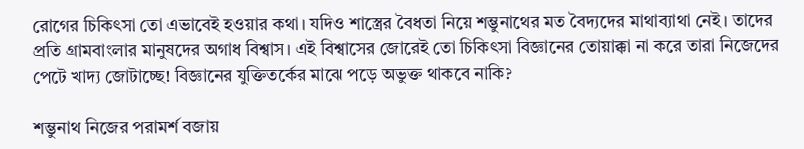রোগের চিকিৎসা তো এভাবেই হওয়ার কথা। যদিও শাস্ত্রের বৈধতা নিয়ে শম্ভুনাথের মত বৈদ্যদের মাথাব্যাথা নেই। তাদের প্রতি গ্রামবাংলার মানুষদের অগাধ বিশ্বাস। এই বিশ্বাসের জোরেই তো চিকিৎসা বিজ্ঞানের তোয়াক্কা না করে তারা নিজেদের পেটে খাদ্য জোটাচ্ছে! বিজ্ঞানের যুক্তিতর্কের মাঝে পড়ে অভুক্ত থাকবে নাকি?

শম্ভুনাথ নিজের পরামর্শ বজায়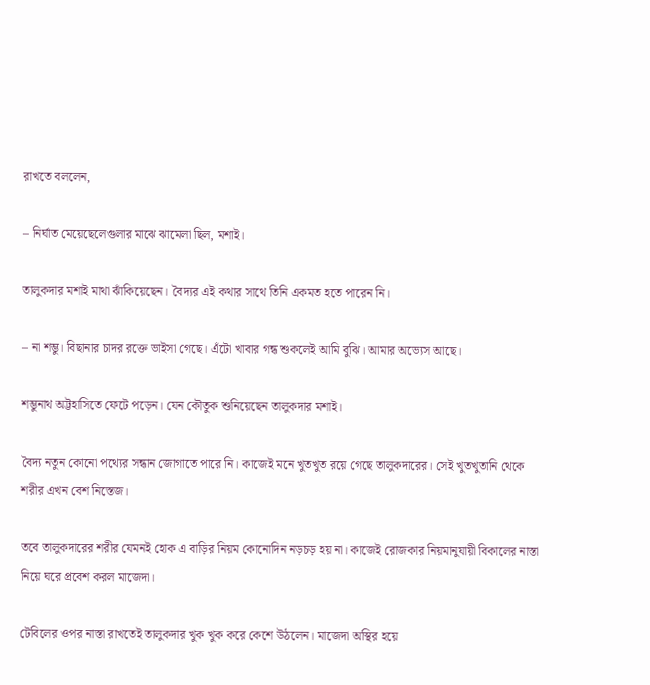রাখতে বললেন,

– নির্ঘাত মেয়েছেলেগুলার মাঝে ঝামেলা ছিল, মশাই।

তালুকদার মশাই মাথা ঝাঁকিয়েছেন। বৈদ্যর এই কথার সাথে তিনি একমত হতে পারেন নি।

– না শম্ভু। বিছানার চাদর রক্তে ভাইসা গেছে। এঁটো খাবার গন্ধ শুকলেই আমি বুঝি। আমার অভ্যেস আছে।

শম্ভুনাথ অট্টহাসিতে ফেটে পড়েন। যেন কৌতুক শুনিয়েছেন তালুকদার মশাই।

বৈদ্য নতুন কোনো পথ্যের সন্ধান জোগাতে পারে নি। কাজেই মনে খুতখুত রয়ে গেছে তালুকদারের। সেই খুতখুতানি থেকে শরীর এখন বেশ নিস্তেজ।

তবে তালুকদারের শরীর যেমনই হোক এ বাড়ির নিয়ম কোনোদিন নড়চড় হয় না। কাজেই রোজকার নিয়মানুযায়ী বিকালের নাস্তা নিয়ে ঘরে প্রবেশ করল মাজেদা।

টেবিলের ওপর নাস্তা রাখতেই তালুকদার খুক খুক করে কেশে উঠলেন। মাজেদা অস্থির হয়ে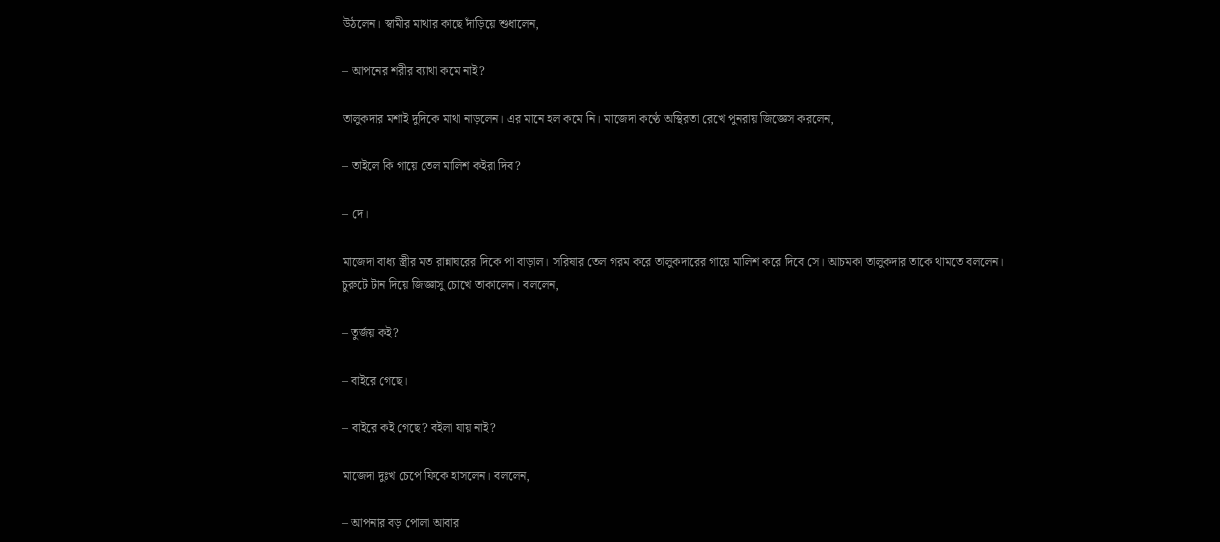উঠলেন। স্বামীর মাথার কাছে দাঁড়িয়ে শুধালেন,

– আপনের শরীর ব্যাথা কমে নাই?

তালুকদার মশাই দুদিকে মাথা নাড়লেন। এর মানে হল কমে নি। মাজেদা কণ্ঠে অস্থিরতা রেখে পুনরায় জিজ্ঞেস করলেন,

– তাইলে কি গায়ে তেল মালিশ কইরা দিব?

– দে।

মাজেদা বাধ্য স্ত্রীর মত রান্নাঘরের দিকে পা বাড়াল। সরিষার তেল গরম করে তালুকদারের গায়ে মালিশ করে দিবে সে। আচমকা তালুকদার তাকে থামতে বললেন। চুরুটে টান দিয়ে জিজ্ঞাসু চোখে তাকালেন। বললেন,

– তুর্জয় কই?

– বাইরে গেছে।

– বাইরে কই গেছে? বইলা যায় নাই?

মাজেদা দুঃখ চেপে ফিকে হাসলেন। বললেন,

– আপনার বড় পোলা আবার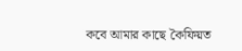কবে আমার কাছে কৈফিয়ত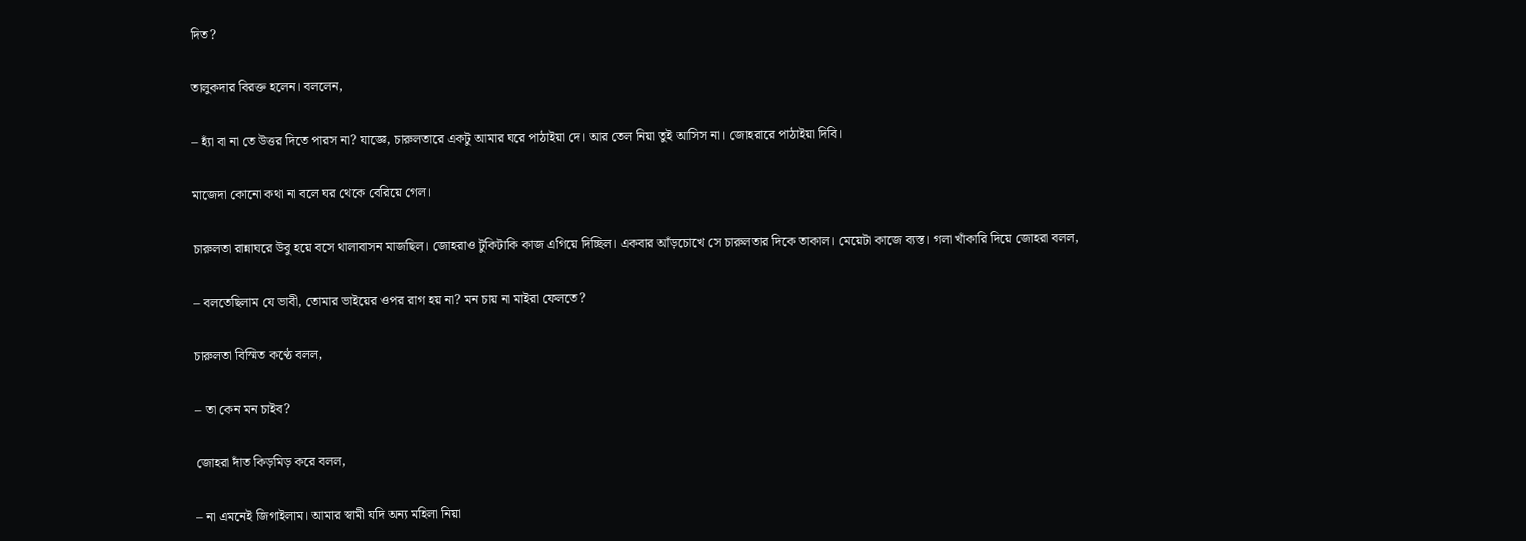দিত?

তালুকদার বিরক্ত হলেন। বললেন,

– হ্যাঁ বা না তে উত্তর দিতে পারস না? যাজ্ঞে, চারুলতারে একটু আমার ঘরে পাঠাইয়া দে। আর তেল নিয়া তুই আসিস না। জোহরারে পাঠাইয়া দিবি।

মাজেদা কোনো কথা না বলে ঘর থেকে বেরিয়ে গেল।

চারুলতা রান্নাঘরে উবু হয়ে বসে থালাবাসন মাজছিল। জোহরাও টুকিটাকি কাজ এগিয়ে দিচ্ছিল। একবার আঁড়চোখে সে চারুলতার দিকে তাকাল। মেয়েটা কাজে ব্যস্ত। গলা খাঁকারি দিয়ে জোহরা বলল,

– বলতেছিলাম যে ভাবী, তোমার ভাইয়ের ওপর রাগ হয় না? মন চায় না মাইরা ফেলতে?

চারুলতা বিস্মিত কণ্ঠে বলল,

– তা কেন মন চাইব?

জোহরা দাঁত কিড়মিড় করে বলল,

– না এমনেই জিগাইলাম। আমার স্বামী যদি অন্য মহিলা নিয়া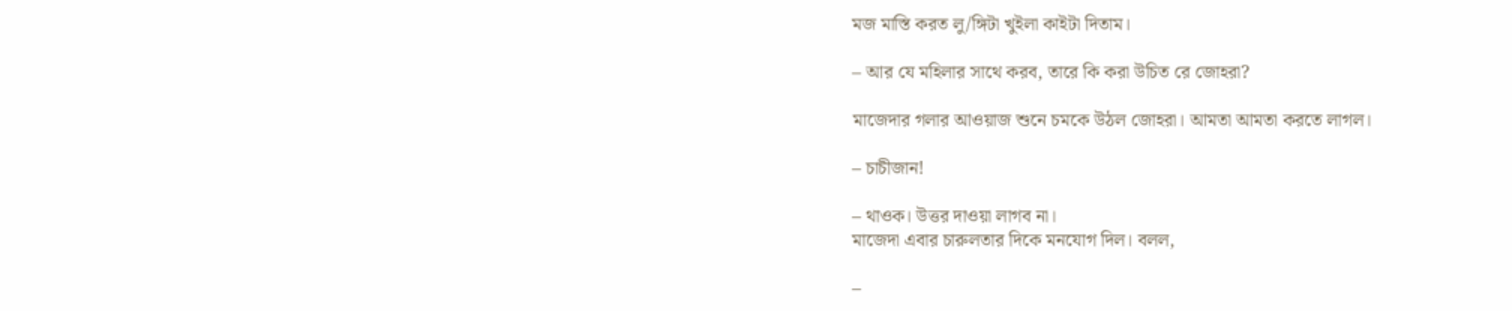মজ মাস্তি করত লু/ঙ্গিটা খুইলা কাইটা দিতাম।

– আর যে মহিলার সাথে করব, তারে কি করা উচিত রে জোহরা?

মাজেদার গলার আওয়াজ শুনে চমকে উঠল জোহরা। আমতা আমতা করতে লাগল।

– চাচীজান!

– থাওক। উত্তর দাওয়া লাগব না।
মাজেদা এবার চারুলতার দিকে মনযোগ দিল। বলল,

–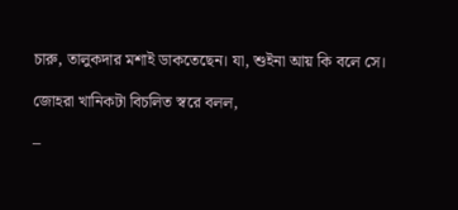চারু, তালুকদার মশাই ডাকতেছেন। যা, শুইনা আয় কি বলে সে।

জোহরা খানিকটা বিচলিত স্বরে বলল,

–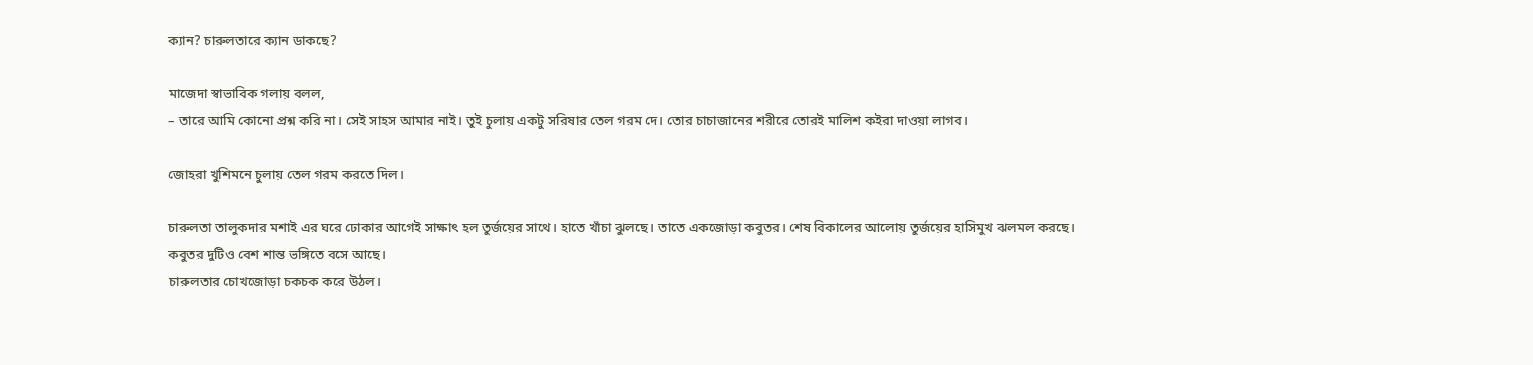ক্যান? চারুলতারে ক্যান ডাকছে?

মাজেদা স্বাভাবিক গলায় বলল,
– তারে আমি কোনো প্রশ্ন করি না। সেই সাহস আমার নাই। তুই চুলায় একটু সরিষার তেল গরম দে। তোর চাচাজানের শরীরে তোরই মালিশ কইরা দাওয়া লাগব।

জোহরা খুশিমনে চুলায় তেল গরম করতে দিল।

চারুলতা তালুকদার মশাই এর ঘরে ঢোকার আগেই সাক্ষাৎ হল তুর্জয়ের সাথে। হাতে খাঁচা ঝুলছে। তাতে একজোড়া কবুতর। শেষ বিকালের আলোয় তুর্জয়ের হাসিমুখ ঝলমল করছে। কবুতর দুটিও বেশ শান্ত ভঙ্গিতে বসে আছে।
চারুলতার চোখজোড়া চকচক করে উঠল।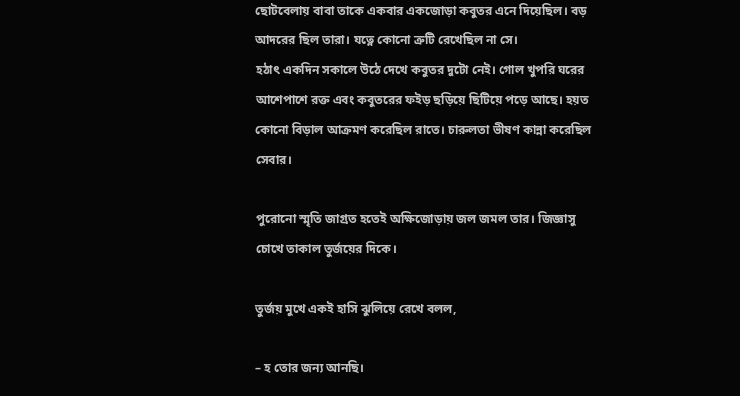ছোটবেলায় বাবা তাকে একবার একজোড়া কবুতর এনে দিয়েছিল। বড় আদরের ছিল তারা। যত্নে কোনো ত্রুটি রেখেছিল না সে।
হঠাৎ একদিন সকালে উঠে দেখে কবুতর দুটো নেই। গোল খুপরি ঘরের আশেপাশে রক্ত এবং কবুতরের ফইড় ছড়িয়ে ছিটিয়ে পড়ে আছে। হয়ত কোনো বিড়াল আক্রমণ করেছিল রাতে। চারুলতা ভীষণ কান্না করেছিল সেবার।

পুরোনো স্মৃতি জাগ্রত হতেই অক্ষিজোড়ায় জল জমল তার। জিজ্ঞাসু চোখে তাকাল তুর্জয়ের দিকে।

তুর্জয় মুখে একই হাসি ঝুলিয়ে রেখে বলল,

– হ তোর জন্য আনছি।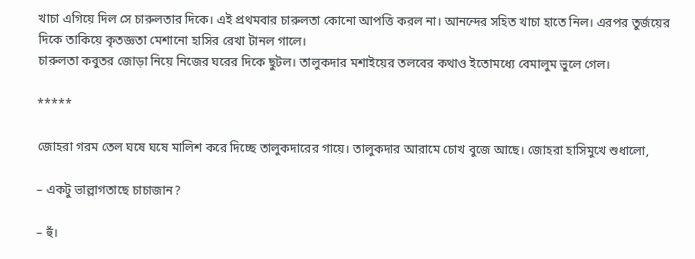খাচা এগিয়ে দিল সে চারুলতার দিকে। এই প্রথমবার চারুলতা কোনো আপত্তি করল না। আনন্দের সহিত খাচা হাতে নিল। এরপর তুর্জয়ের দিকে তাকিয়ে কৃতজ্ঞতা মেশানো হাসির রেখা টানল গালে।
চারুলতা কবুতর জোড়া নিয়ে নিজের ঘরের দিকে ছুটল। তালুকদার মশাইয়ের তলবের কথাও ইতোমধ্যে বেমালুম ভুলে গেল।

*****

জোহরা গরম তেল ঘষে ঘষে মালিশ করে দিচ্ছে তালুকদারের গায়ে। তালুকদার আরামে চোখ বুজে আছে। জোহরা হাসিমুখে শুধালো,

– একটু ভাল্লাগতাছে চাচাজান?

– হুঁ।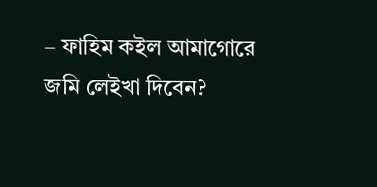– ফাহিম কইল আমাগোরে জমি লেইখা দিবেন?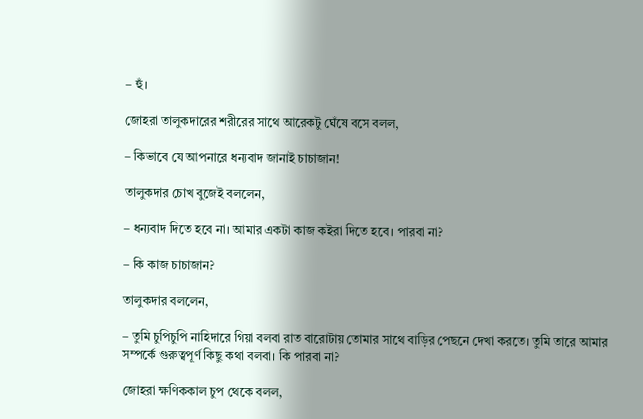– হুঁ।

জোহরা তালুকদারের শরীরের সাথে আরেকটু ঘেঁষে বসে বলল,

– কিভাবে যে আপনারে ধন্যবাদ জানাই চাচাজান!

তালুকদার চোখ বুজেই বললেন,

– ধন্যবাদ দিতে হবে না। আমার একটা কাজ কইরা দিতে হবে। পারবা না?

– কি কাজ চাচাজান?

তালুকদার বললেন,

– তুমি চুপিচুপি নাহিদারে গিয়া বলবা রাত বারোটায় তোমার সাথে বাড়ির পেছনে দেখা করতে। তুমি তারে আমার সম্পর্কে গুরুত্বপূর্ণ কিছু কথা বলবা। কি পারবা না?

জোহরা ক্ষণিককাল চুপ থেকে বলল,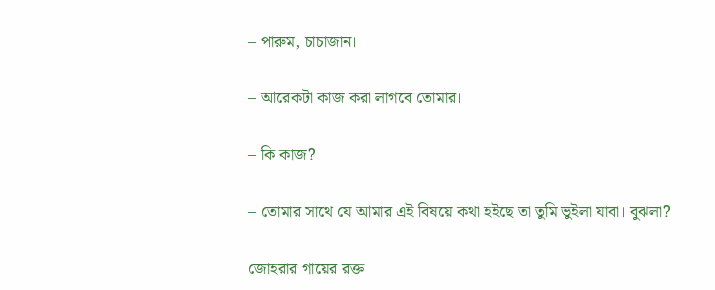– পারুম, চাচাজান।

– আরেকটা কাজ করা লাগবে তোমার।

– কি কাজ?

– তোমার সাথে যে আমার এই বিষয়ে কথা হইছে তা তুমি ভুইলা যাবা। বুঝলা?

জোহরার গায়ের রক্ত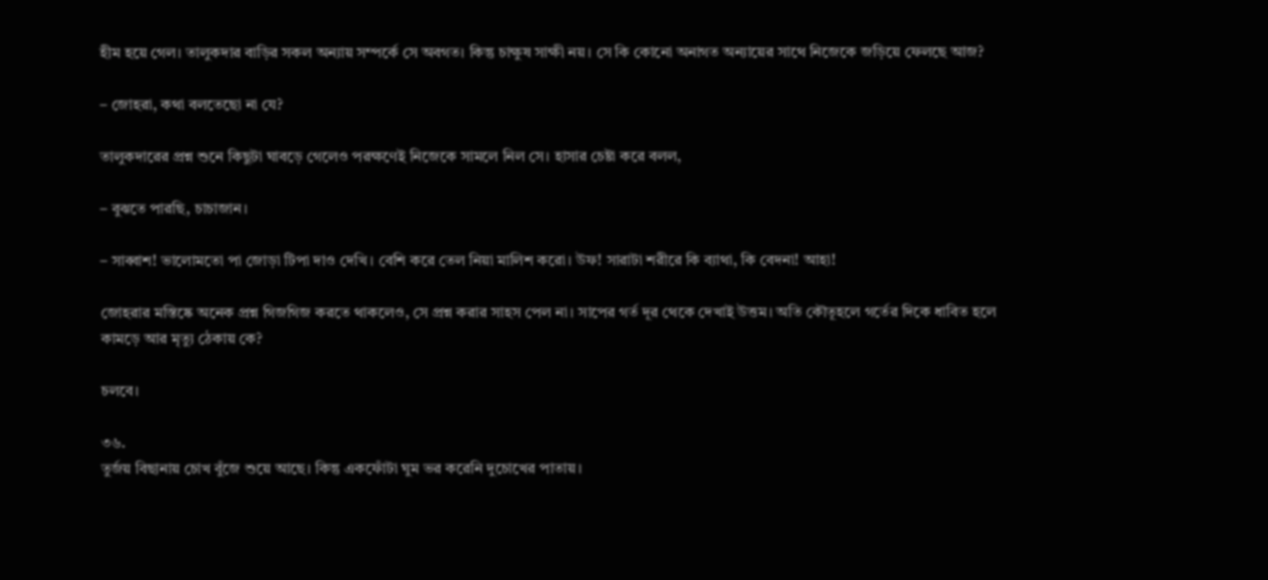হীম হয়ে গেল। তালুকদার বাড়ির সকল অন্যায় সম্পর্কে সে অবগত। কিন্তু চাক্ষুষ সাক্ষী নয়। সে কি কোনো অনাগত অন্যায়ের সাথে নিজেকে জড়িয়ে ফেলছে আজ?

– জোহরা, কথা বলতেছো না যে?

তালুকদারের প্রশ্ন শুনে কিছুটা ঘাবড়ে গেলেও পরক্ষণেই নিজেকে সামলে নিল সে। হাসার চেষ্টা করে বলল,

– বুঝতে পারছি, চাচাজান।

– সাব্বাশ! ভালোমতো পা জোড়া টিপা দাও দেখি। বেশি করে তেল নিয়া মালিশ করো। উফ! সারাটা শরীরে কি ব্যাথা, কি বেদনা! আহা!

জোহরার মস্তিষ্কে অনেক প্রশ্ন গিজগিজ করতে থাকলেও, সে প্রশ্ন করার সাহস পেল না। সাপের গর্ত দূর থেকে দেখাই উত্তম। অতি কৌতূহলে গর্তের দিকে ধাবিত হলে কামড়ে আর মৃত্যু ঠেকায় কে?

চলবে।

৩৬.
তুর্জয় বিছানায় চোখ বুঁজে শুয়ে আছে। কিন্তু একফোঁটা ঘুম ভর করেনি দুচোখের পাতায়।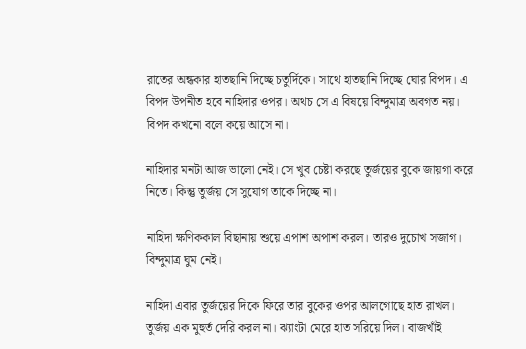রাতের অন্ধকার হাতছানি দিচ্ছে চতুর্দিকে। সাথে হাতছানি দিচ্ছে ঘোর বিপদ। এ বিপদ উপনীত হবে নাহিদার ওপর। অথচ সে এ বিষয়ে বিন্দুমাত্র অবগত নয়। বিপদ কখনো বলে কয়ে আসে না।

নাহিদার মনটা আজ ভালো নেই। সে খুব চেষ্টা করছে তুর্জয়ের বুকে জায়গা করে নিতে। কিন্তু তুর্জয় সে সুযোগ তাকে দিচ্ছে না।

নাহিদা ক্ষণিককাল বিছানায় শুয়ে এপাশ অপাশ করল। তারও দুচোখ সজাগ। বিন্দুমাত্র ঘুম নেই।

নাহিদা এবার তুর্জয়ের দিকে ফিরে তার বুকের ওপর আলগোছে হাত রাখল। তুর্জয় এক মুহুর্ত দেরি করল না। ঝ্যাংটা মেরে হাত সরিয়ে দিল। বাজখাঁই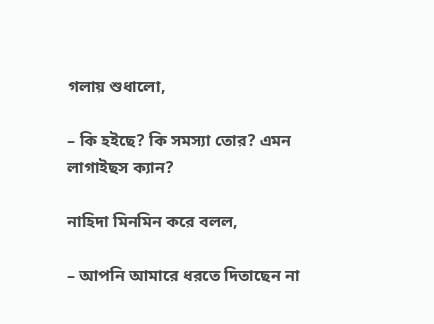গলায় শুধালো,

– কি হইছে? কি সমস্যা তোর? এমন লাগাইছস ক্যান?

নাহিদা মিনমিন করে বলল,

– আপনি আমারে ধরতে দিতাছেন না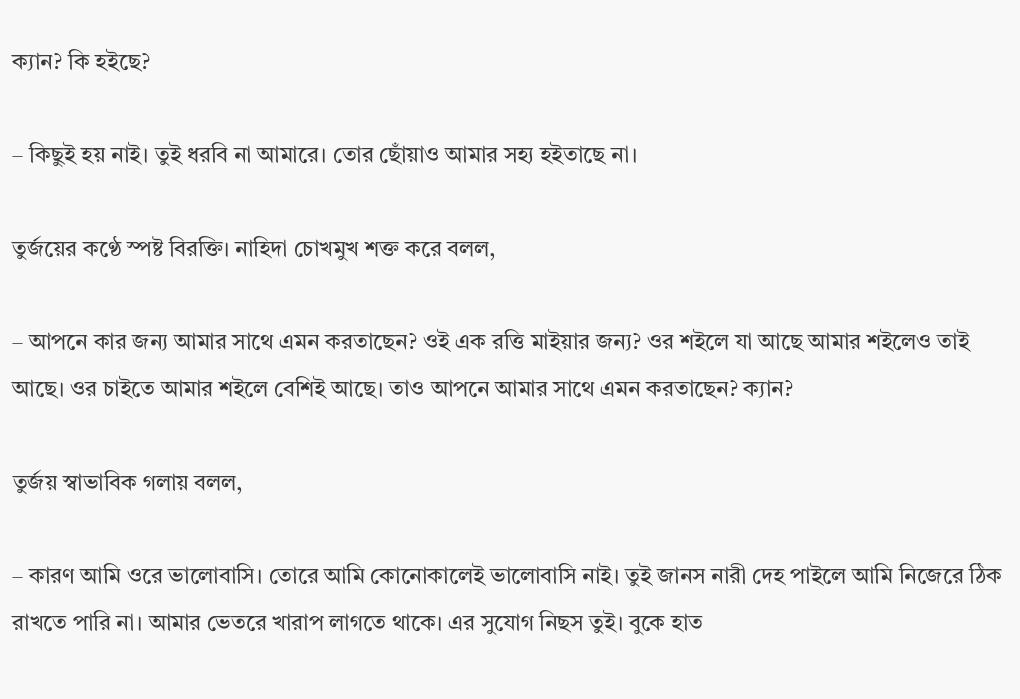ক্যান? কি হইছে?

– কিছুই হয় নাই। তুই ধরবি না আমারে। তোর ছোঁয়াও আমার সহ্য হইতাছে না।

তুর্জয়ের কণ্ঠে স্পষ্ট বিরক্তি। নাহিদা চোখমুখ শক্ত করে বলল,

– আপনে কার জন্য আমার সাথে এমন করতাছেন? ওই এক রত্তি মাইয়ার জন্য? ওর শইলে যা আছে আমার শইলেও তাই আছে। ওর চাইতে আমার শইলে বেশিই আছে। তাও আপনে আমার সাথে এমন করতাছেন? ক্যান?

তুর্জয় স্বাভাবিক গলায় বলল,

– কারণ আমি ওরে ভালোবাসি। তোরে আমি কোনোকালেই ভালোবাসি নাই। তুই জানস নারী দেহ পাইলে আমি নিজেরে ঠিক রাখতে পারি না। আমার ভেতরে খারাপ লাগতে থাকে। এর সুযোগ নিছস তুই। বুকে হাত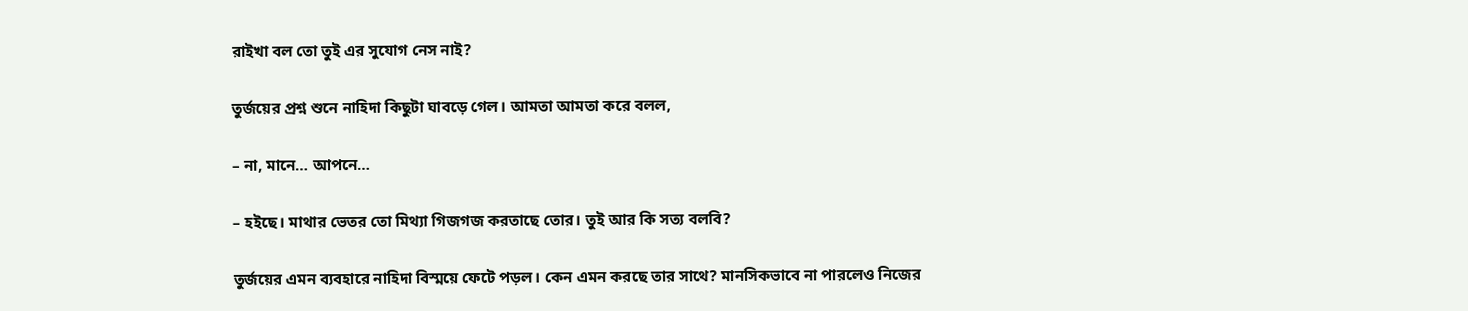রাইখা বল তো তুই এর সুযোগ নেস নাই?

তুর্জয়ের প্রশ্ন শুনে নাহিদা কিছুটা ঘাবড়ে গেল। আমতা আমতা করে বলল,

– না, মানে… আপনে…

– হইছে। মাথার ভেতর তো মিথ্যা গিজগজ করতাছে তোর। তুই আর কি সত্য বলবি?

তুর্জয়ের এমন ব্যবহারে নাহিদা বিস্ময়ে ফেটে পড়ল। কেন এমন করছে তার সাথে? মানসিকভাবে না পারলেও নিজের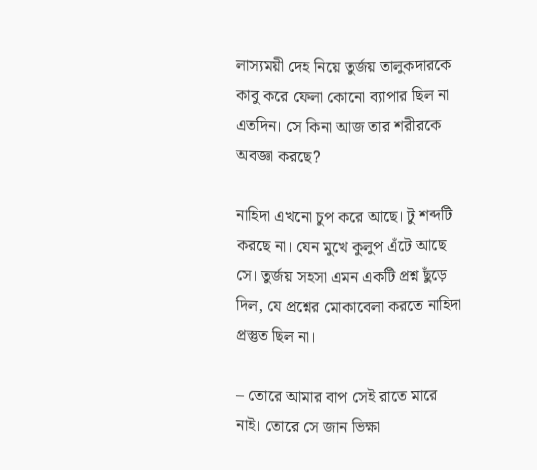লাস্যময়ী দেহ নিয়ে তুর্জয় তালুকদারকে কাবু করে ফেলা কোনো ব্যাপার ছিল না এতদিন। সে কিনা আজ তার শরীরকে অবজ্ঞা করছে?

নাহিদা এখনো চুপ করে আছে। টু শব্দটি করছে না। যেন মুখে কুলুপ এঁটে আছে সে। তুর্জয় সহসা এমন একটি প্রশ্ন ছুঁড়ে দিল, যে প্রশ্নের মোকাবেলা করতে নাহিদা প্রস্তুত ছিল না।

– তোরে আমার বাপ সেই রাতে মারে নাই। তোরে সে জান ভিক্ষা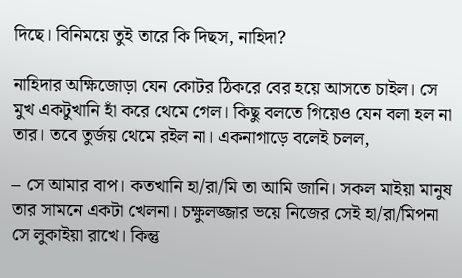দিছে। বিনিময়ে তুই তারে কি দিছস, নাহিদা?

নাহিদার অক্ষিজোড়া যেন কোটর ঠিকরে বের হয়ে আসতে চাইল। সে মুখ একটুখানি হাঁ করে থেমে গেল। কিছু বলতে গিয়েও যেন বলা হল না তার। তবে তুর্জয় থেমে রইল না। একনাগাড়ে বলেই চলল,

– সে আমার বাপ। কতখানি হা/রা/মি তা আমি জানি। সকল মাইয়া মানুষ তার সামনে একটা খেলনা। চক্ষুলজ্জার ভয়ে নিজের সেই হা/রা/মিপনা সে লুকাইয়া রাখে। কিন্তু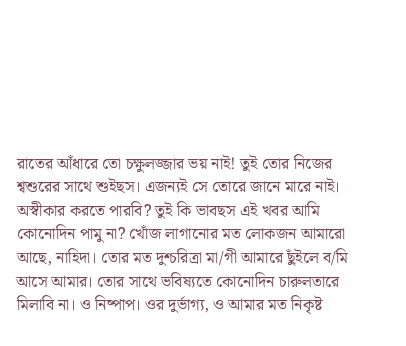রাতের আঁধারে তো চক্ষুলজ্জার ভয় নাই! তুই তোর নিজের শ্বশুরের সাথে শুইছস। এজন্যই সে তোরে জানে মারে নাই। অস্বীকার করতে পারবি? তুই কি ভাবছস এই খবর আমি কোনোদিন পামু না? খোঁজ লাগানোর মত লোকজন আমারো আছে, নাহিদা। তোর মত দুশ্চরিত্রা মা/গী আমারে ছুঁইলে ব/মি আসে আমার। তোর সাথে ভবিষ্যতে কোনোদিন চারুলতারে মিলাবি না। ও নিষ্পাপ। ওর দুর্ভাগ্য, ও আমার মত নিকৃষ্ট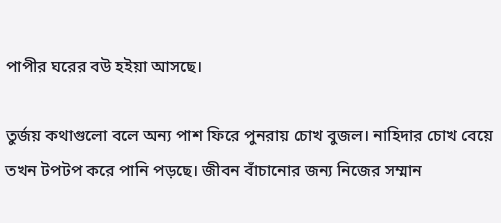পাপীর ঘরের বউ হইয়া আসছে।

তুর্জয় কথাগুলো বলে অন্য পাশ ফিরে পুনরায় চোখ বুজল। নাহিদার চোখ বেয়ে তখন টপটপ করে পানি পড়ছে। জীবন বাঁচানোর জন্য নিজের সম্মান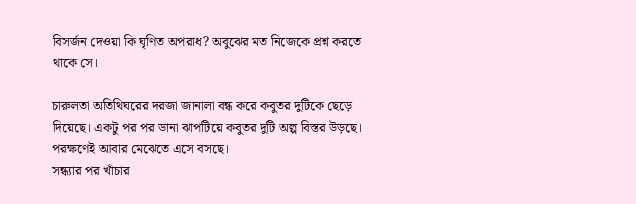বিসর্জন দেওয়া কি ঘৃণিত অপরাধ? অবুঝের মত নিজেকে প্রশ্ন করতে থাকে সে।

চারুলতা অতিথিঘরের দরজা জানালা বন্ধ করে কবুতর দুটিকে ছেড়ে দিয়েছে। একটু পর পর ডানা ঝাপটিয়ে কবুতর দুটি অল্প বিস্তর উড়ছে। পরক্ষণেই আবার মেঝেতে এসে বসছে।
সন্ধ্যার পর খাঁচার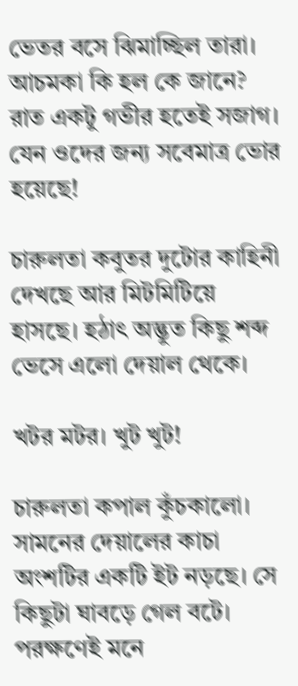ভেতর বসে ঝিমাচ্ছিল তারা। আচমকা কি হল কে জানে? রাত একটু গভীর হতেই সজাগ। যেন ওদের জন্য সবেমাত্র ভোর হয়েছে!

চারুলতা কবুতর দুটোর কাহিনী দেখছে আর মিটমিটিয়ে হাসছে। হঠাৎ অদ্ভুত কিছু শব্দ ভেসে এলো দেয়াল থেকে।

খটর মটর। খুট খুট!

চারুলতা কপাল কুঁচকালো। সামনের দেয়ালের কাচা অংশটির একটি ইট নড়ছে। সে কিছুটা ঘাবড়ে গেল বটে। পরক্ষণেই মনে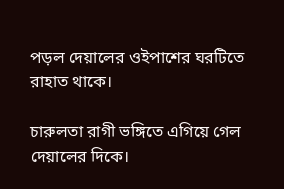পড়ল দেয়ালের ওইপাশের ঘরটিতে রাহাত থাকে।

চারুলতা রাগী ভঙ্গিতে এগিয়ে গেল দেয়ালের দিকে।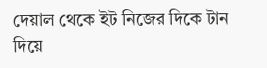দেয়াল থেকে ইট নিজের দিকে টান দিয়ে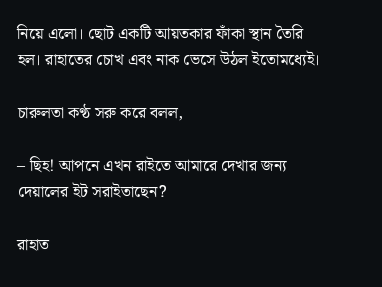নিয়ে এলো। ছোট একটি আয়তকার ফাঁকা স্থান তৈরি হল। রাহাতের চোখ এবং নাক ভেসে উঠল ইতোমধ্যেই।

চারুলতা কণ্ঠ সরু করে বলল,

– ছিহ! আপনে এখন রাইতে আমারে দেখার জন্য দেয়ালের ইট সরাইতাছেন?

রাহাত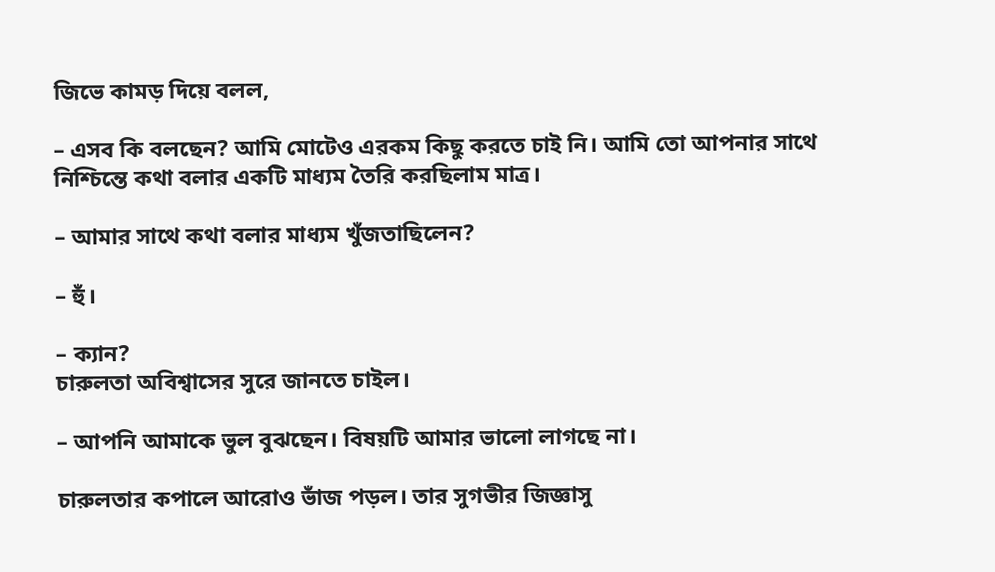জিভে কামড় দিয়ে বলল,

– এসব কি বলছেন? আমি মোটেও এরকম কিছু করতে চাই নি। আমি তো আপনার সাথে নিশ্চিন্তে কথা বলার একটি মাধ্যম তৈরি করছিলাম মাত্র।

– আমার সাথে কথা বলার মাধ্যম খুঁজতাছিলেন?

– হুঁ।

– ক্যান?
চারুলতা অবিশ্বাসের সুরে জানতে চাইল।

– আপনি আমাকে ভুল বুঝছেন। বিষয়টি আমার ভালো লাগছে না।

চারুলতার কপালে আরোও ভাঁজ পড়ল। তার সুগভীর জিজ্ঞাসু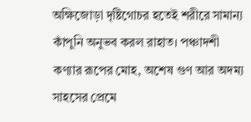অক্ষিজোড়া দৃষ্টিগোচর হতেই শরীরে সামান্য কাঁপুনি অনুভব করল রাহাত। পঞ্চাদশী কণ্যার রূপের মোহ, অশেষ গুণ আর অদম্য সাহসের প্রেমে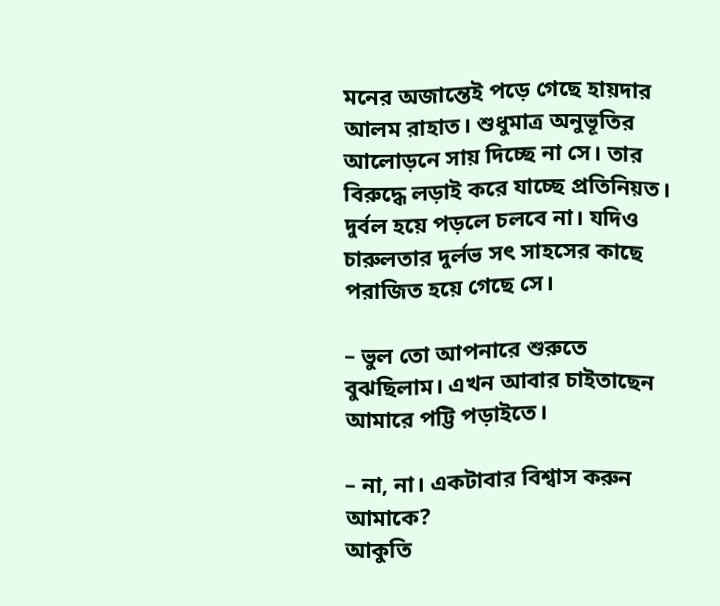মনের অজান্তেই পড়ে গেছে হায়দার আলম রাহাত। শুধুমাত্র অনুভূতির আলোড়নে সায় দিচ্ছে না সে। তার বিরুদ্ধে লড়াই করে যাচ্ছে প্রতিনিয়ত। দুর্বল হয়ে পড়লে চলবে না। যদিও চারুলতার দুর্লভ সৎ সাহসের কাছে পরাজিত হয়ে গেছে সে।

– ভুল তো আপনারে শুরুতে বুঝছিলাম। এখন আবার চাইতাছেন আমারে পট্টি পড়াইতে।

– না, না। একটাবার বিশ্বাস করুন আমাকে?
আকুতি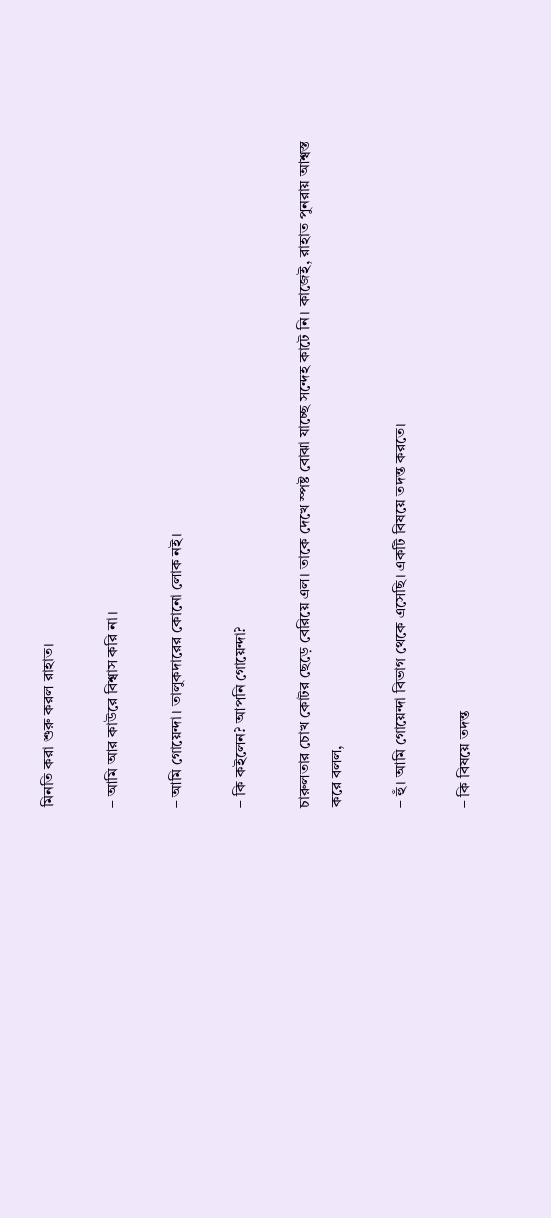মিনতি করা শুরু করল রাহাত।

– আমি আর কাউরে বিশ্বাস করি না।

– আমি গোয়েন্দা। তালুকদারের কোনো লোক নই।

– কি কইলেন? আপনি গোয়েন্দা?

চারুলতার চোখ কোটর ছেড়ে বেরিয়ে এল। তাকে দেখে স্পষ্ট বোঝা যাচ্ছে সন্দেহ কাটে নি। কাজেই, রাহাত পুনরায় আশ্বস্ত করে বলল,

– হুঁ। আমি গোয়েন্দা বিভাগ থেকে এসেছি। একটি বিষয়ে তদন্ত করতে।

– কি বিষয়ে তদন্ত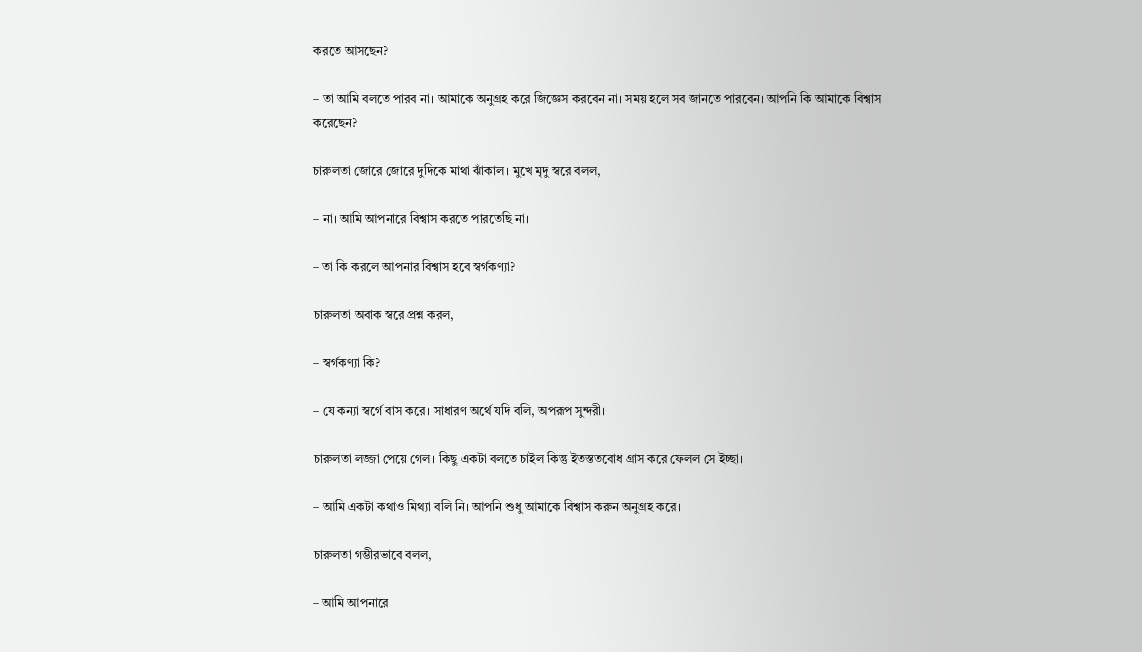করতে আসছেন?

– তা আমি বলতে পারব না। আমাকে অনুগ্রহ করে জিজ্ঞেস করবেন না। সময় হলে সব জানতে পারবেন। আপনি কি আমাকে বিশ্বাস করেছেন?

চারুলতা জোরে জোরে দুদিকে মাথা ঝাঁকাল। মুখে মৃদু স্বরে বলল,

– না। আমি আপনারে বিশ্বাস করতে পারতেছি না।

– তা কি করলে আপনার বিশ্বাস হবে স্বর্গকণ্যা?

চারুলতা অবাক স্বরে প্রশ্ন করল,

– স্বর্গকণ্যা কি?

– যে কন্যা স্বর্গে বাস করে। সাধারণ অর্থে যদি বলি, অপরূপ সুন্দরী।

চারুলতা লজ্জা পেয়ে গেল। কিছু একটা বলতে চাইল কিন্তু ইতস্ততবোধ গ্রাস করে ফেলল সে ইচ্ছা।

– আমি একটা কথাও মিথ্যা বলি নি। আপনি শুধু আমাকে বিশ্বাস করুন অনুগ্রহ করে।

চারুলতা গম্ভীরভাবে বলল,

– আমি আপনারে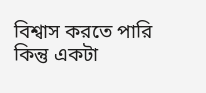বিশ্বাস করতে পারি কিন্তু একটা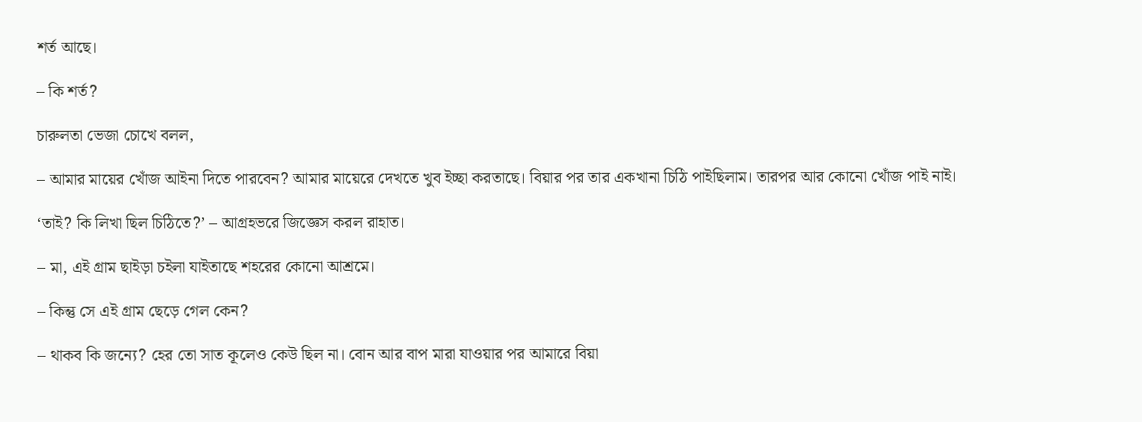শর্ত আছে।

– কি শর্ত?

চারুলতা ভেজা চোখে বলল,

– আমার মায়ের খোঁজ আইনা দিতে পারবেন? আমার মায়েরে দেখতে খুব ইচ্ছা করতাছে। বিয়ার পর তার একখানা চিঠি পাইছিলাম। তারপর আর কোনো খোঁজ পাই নাই।

‘তাই? কি লিখা ছিল চিঠিতে?’ – আগ্রহভরে জিজ্ঞেস করল রাহাত।

– মা, এই গ্রাম ছাইড়া চইলা যাইতাছে শহরের কোনো আশ্রমে।

– কিন্তু সে এই গ্রাম ছেড়ে গেল কেন?

– থাকব কি জন্যে? হের তো সাত কূলেও কেউ ছিল না। বোন আর বাপ মারা যাওয়ার পর আমারে বিয়া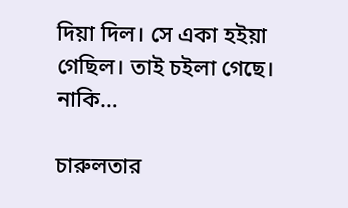দিয়া দিল। সে একা হইয়া গেছিল। তাই চইলা গেছে। নাকি…

চারুলতার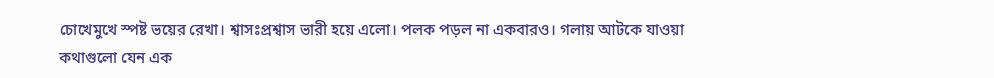চোখেমুখে স্পষ্ট ভয়ের রেখা। শ্বাসঃপ্রশ্বাস ভারী হয়ে এলো। পলক পড়ল না একবারও। গলায় আটকে যাওয়া কথাগুলো যেন এক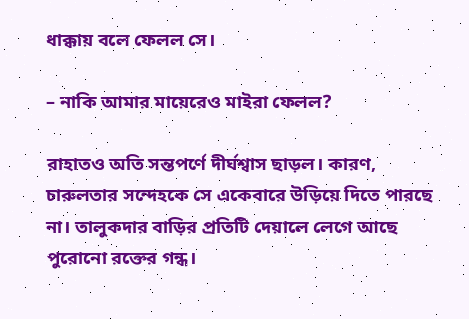ধাক্কায় বলে ফেলল সে।

– নাকি আমার মায়েরেও মাইরা ফেলল?

রাহাতও অতি সন্তপর্ণে দীর্ঘশ্বাস ছাড়ল। কারণ, চারুলতার সন্দেহকে সে একেবারে উড়িয়ে দিতে পারছে না। তালুকদার বাড়ির প্রতিটি দেয়ালে লেগে আছে পুরোনো রক্তের গন্ধ।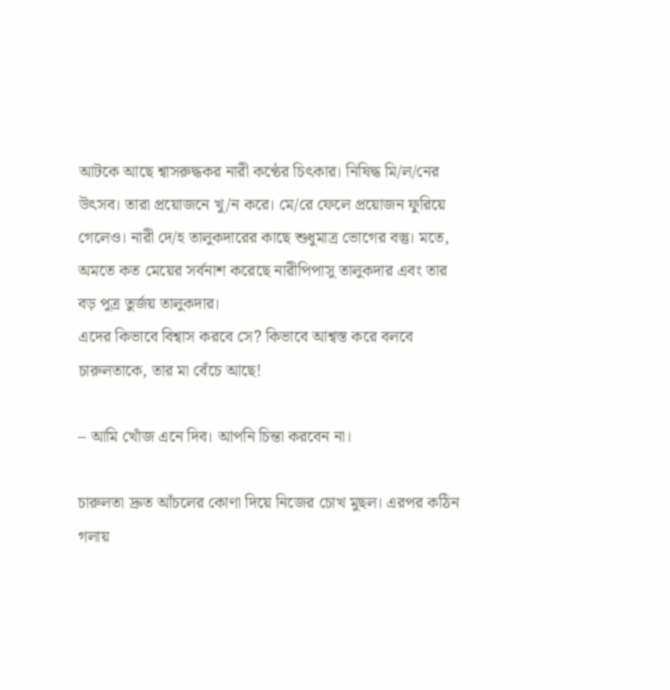আটকে আছে শ্বাসরুদ্ধকর নারী কণ্ঠের চিৎকার। নিষিদ্ধ মি/ল/নের উৎসব। তারা প্রয়োজনে খু/ন করে। মে/রে ফেলে প্রয়োজন ফুরিয়ে গেলেও। নারী দে/হ তালুকদারের কাছে শুধুমাত্র ভোগের বস্তু। মতে, অমতে কত মেয়ের সর্বনাশ করেছে নারীপিপাসু তালুকদার এবং তার বড় পুত্র তুর্জয় তালুকদার।
এদের কিভাবে বিশ্বাস করবে সে? কিভাবে আশ্বস্ত করে বলবে চারুলতাকে, তার মা বেঁচে আছে!

– আমি খোঁজ এনে দিব। আপনি চিন্তা করবেন না।

চারুলতা দ্রুত আঁচলের কোণা দিয়ে নিজের চোখ মুছল। এরপর কঠিন গলায়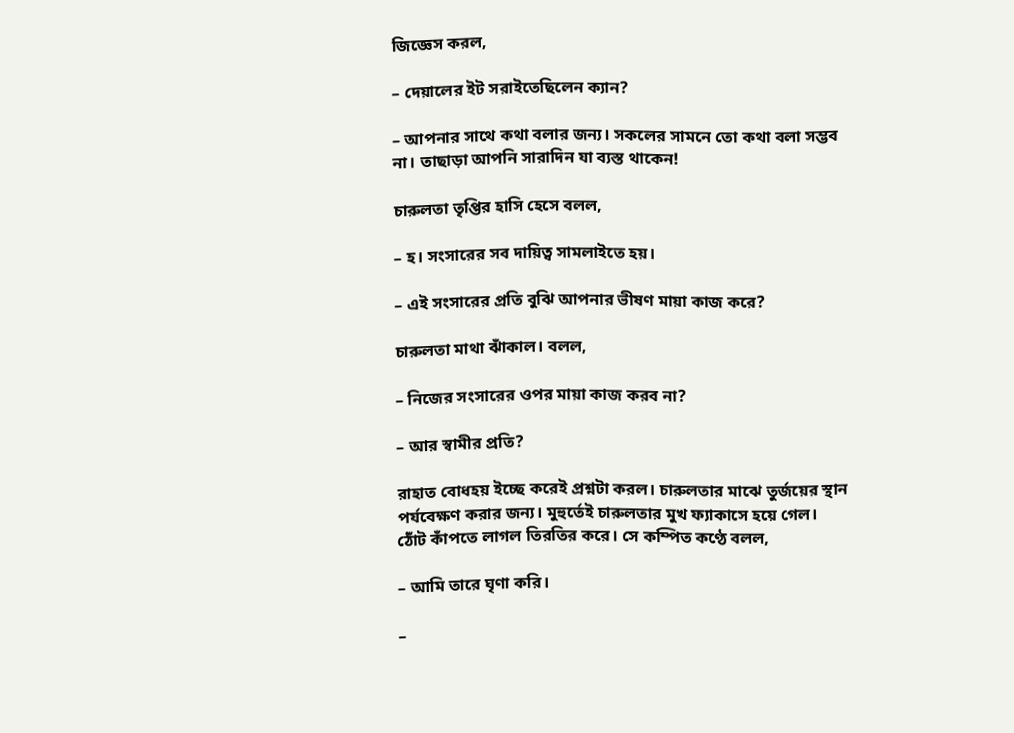জিজ্ঞেস করল,

– দেয়ালের ইট সরাইতেছিলেন ক্যান?

– আপনার সাথে কথা বলার জন্য। সকলের সামনে তো কথা বলা সম্ভব না। তাছাড়া আপনি সারাদিন যা ব্যস্ত থাকেন!

চারুলতা তৃপ্তির হাসি হেসে বলল,

– হ। সংসারের সব দায়িত্ব সামলাইতে হয়।

– এই সংসারের প্রতি বুঝি আপনার ভীষণ মায়া কাজ করে?

চারুলতা মাথা ঝাঁকাল। বলল,

– নিজের সংসারের ওপর মায়া কাজ করব না?

– আর স্বামীর প্রতি?

রাহাত বোধহয় ইচ্ছে করেই প্রশ্নটা করল। চারুলতার মাঝে তুর্জয়ের স্থান পর্যবেক্ষণ করার জন্য। মুহুর্তেই চারুলতার মুখ ফ্যাকাসে হয়ে গেল। ঠোঁট কাঁপতে লাগল তিরতির করে। সে কম্পিত কণ্ঠে বলল,

– আমি তারে ঘৃণা করি।

–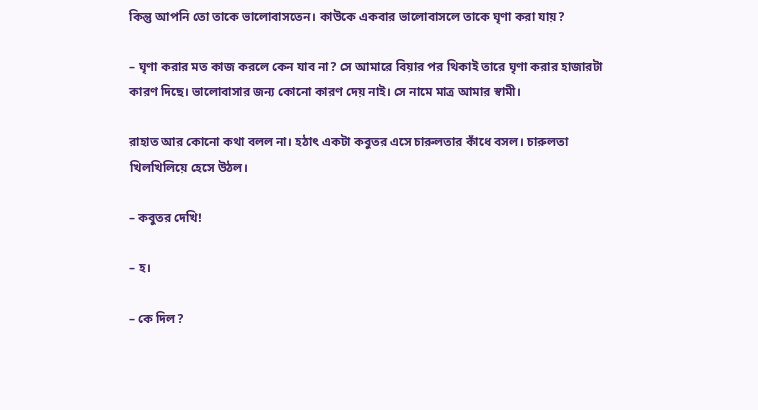কিন্তু আপনি তো তাকে ভালোবাসতেন। কাউকে একবার ভালোবাসলে তাকে ঘৃণা করা যায়?

– ঘৃণা করার মত কাজ করলে কেন যাব না? সে আমারে বিয়ার পর থিকাই তারে ঘৃণা করার হাজারটা কারণ দিছে। ভালোবাসার জন্য কোনো কারণ দেয় নাই। সে নামে মাত্র আমার স্বামী।

রাহাত আর কোনো কথা বলল না। হঠাৎ একটা কবুতর এসে চারুলতার কাঁধে বসল। চারুলতা খিলখিলিয়ে হেসে উঠল।

– কবুতর দেখি!

– হ।

– কে দিল?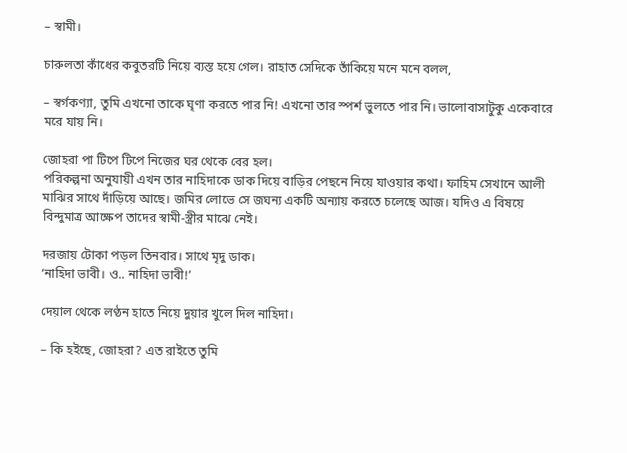– স্বামী।

চারুলতা কাঁধের কবুতরটি নিয়ে ব্যস্ত হয়ে গেল। রাহাত সেদিকে তাঁকিয়ে মনে মনে বলল,

– স্বর্গকণ্যা, তুমি এখনো তাকে ঘৃণা করতে পার নি! এখনো তার স্পর্শ ভুলতে পার নি। ভালোবাসাটুকু একেবারে মরে যায় নি।

জোহরা পা টিপে টিপে নিজের ঘর থেকে বের হল।
পরিকল্পনা অনুযায়ী এখন তার নাহিদাকে ডাক দিয়ে বাড়ির পেছনে নিয়ে যাওয়ার কথা। ফাহিম সেখানে আলী মাঝির সাথে দাঁড়িয়ে আছে। জমির লোভে সে জঘন্য একটি অন্যায় করতে চলেছে আজ। যদিও এ বিষয়ে বিন্দুমাত্র আক্ষেপ তাদের স্বামী-স্ত্রীর মাঝে নেই।

দরজায় টোকা পড়ল তিনবার। সাথে মৃদু ডাক।
‘নাহিদা ভাবী। ও.. নাহিদা ভাবী!’

দেয়াল থেকে লণ্ঠন হাতে নিয়ে দুয়ার খুলে দিল নাহিদা।

– কি হইছে, জোহরা? এত রাইতে তুমি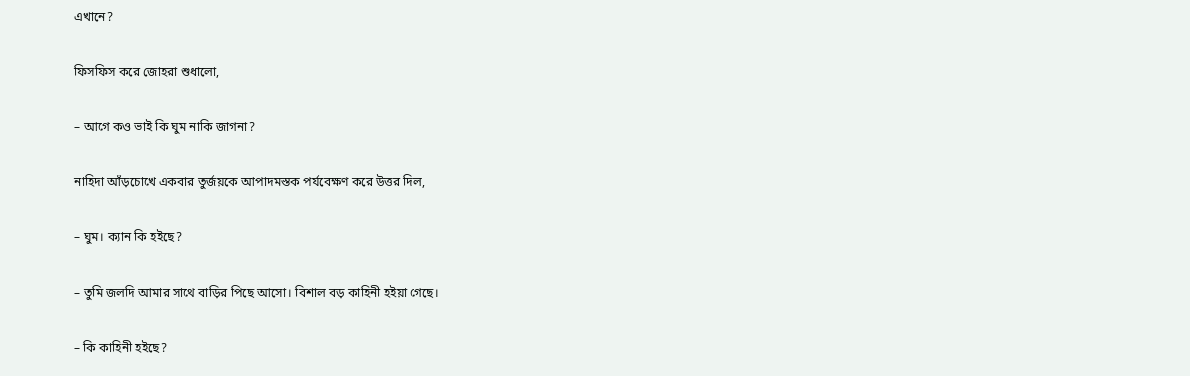এখানে?

ফিসফিস করে জোহরা শুধালো,

– আগে কও ভাই কি ঘুম নাকি জাগনা?

নাহিদা আঁড়চোখে একবার তুর্জয়কে আপাদমস্তক পর্যবেক্ষণ করে উত্তর দিল,

– ঘুম। ক্যান কি হইছে?

– তুমি জলদি আমার সাথে বাড়ির পিছে আসো। বিশাল বড় কাহিনী হইয়া গেছে।

– কি কাহিনী হইছে?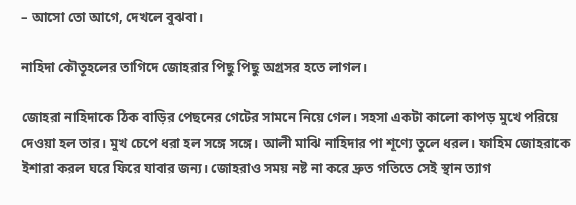– আসো তো আগে, দেখলে বুঝবা।

নাহিদা কৌতূহলের তাগিদে জোহরার পিছু পিছু অগ্রসর হতে লাগল।

জোহরা নাহিদাকে ঠিক বাড়ির পেছনের গেটের সামনে নিয়ে গেল। সহসা একটা কালো কাপড় মুখে পরিয়ে দেওয়া হল তার। মুখ চেপে ধরা হল সঙ্গে সঙ্গে। আলী মাঝি নাহিদার পা শূণ্যে তুলে ধরল। ফাহিম জোহরাকে ইশারা করল ঘরে ফিরে যাবার জন্য। জোহরাও সময় নষ্ট না করে দ্রুত গতিতে সেই স্থান ত্যাগ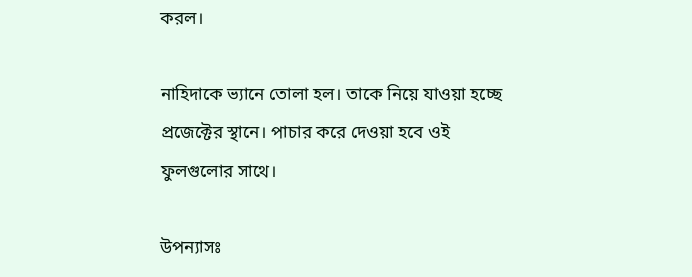করল।

নাহিদাকে ভ্যানে তোলা হল। তাকে নিয়ে যাওয়া হচ্ছে প্রজেক্টের স্থানে। পাচার করে দেওয়া হবে ওই ফুলগুলোর সাথে।

উপন্যাসঃ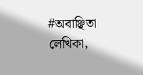#অবাঞ্ছিতা
লেখিকা,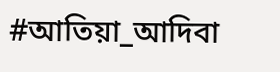#আতিয়া_আদিবা